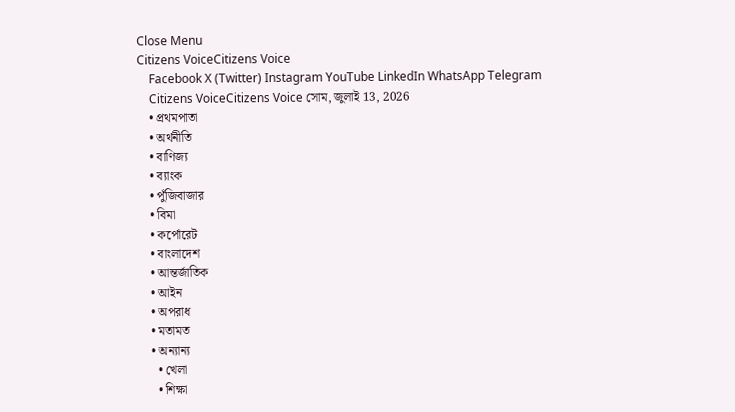Close Menu
Citizens VoiceCitizens Voice
    Facebook X (Twitter) Instagram YouTube LinkedIn WhatsApp Telegram
    Citizens VoiceCitizens Voice সোম, জুলাই 13, 2026
    • প্রথমপাতা
    • অর্থনীতি
    • বাণিজ্য
    • ব্যাংক
    • পুঁজিবাজার
    • বিমা
    • কর্পোরেট
    • বাংলাদেশ
    • আন্তর্জাতিক
    • আইন
    • অপরাধ
    • মতামত
    • অন্যান্য
      • খেলা
      • শিক্ষা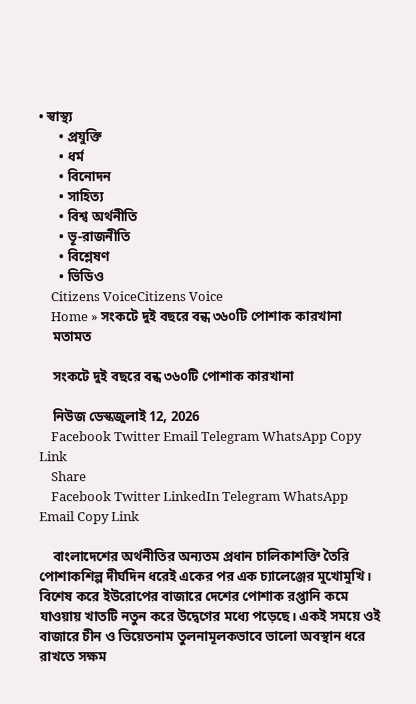• স্বাস্থ্য
      • প্রযুক্তি
      • ধর্ম
      • বিনোদন
      • সাহিত্য
      • বিশ্ব অর্থনীতি
      • ভূ-রাজনীতি
      • বিশ্লেষণ
      • ভিডিও
    Citizens VoiceCitizens Voice
    Home » সংকটে দুই বছরে বন্ধ ৩৬০টি পোশাক কারখানা
    মতামত

    সংকটে দুই বছরে বন্ধ ৩৬০টি পোশাক কারখানা

    নিউজ ডেস্কজুলাই 12, 2026
    Facebook Twitter Email Telegram WhatsApp Copy Link
    Share
    Facebook Twitter LinkedIn Telegram WhatsApp Email Copy Link

    বাংলাদেশের অর্থনীতির অন্যতম প্রধান চালিকাশক্তি তৈরি পোশাকশিল্প দীর্ঘদিন ধরেই একের পর এক চ্যালেঞ্জের মুখোমুখি। বিশেষ করে ইউরোপের বাজারে দেশের পোশাক রপ্তানি কমে যাওয়ায় খাতটি নতুন করে উদ্বেগের মধ্যে পড়েছে। একই সময়ে ওই বাজারে চীন ও ভিয়েতনাম তুলনামূলকভাবে ভালো অবস্থান ধরে রাখতে সক্ষম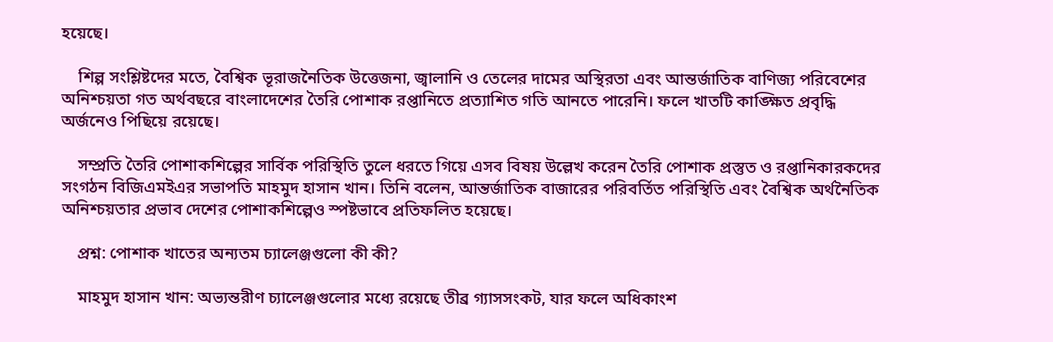হয়েছে।

    শিল্প সংশ্লিষ্টদের মতে, বৈশ্বিক ভূরাজনৈতিক উত্তেজনা, জ্বালানি ও তেলের দামের অস্থিরতা এবং আন্তর্জাতিক বাণিজ্য পরিবেশের অনিশ্চয়তা গত অর্থবছরে বাংলাদেশের তৈরি পোশাক রপ্তানিতে প্রত্যাশিত গতি আনতে পারেনি। ফলে খাতটি কাঙ্ক্ষিত প্রবৃদ্ধি অর্জনেও পিছিয়ে রয়েছে।

    সম্প্রতি তৈরি পোশাকশিল্পের সার্বিক পরিস্থিতি তুলে ধরতে গিয়ে এসব বিষয় উল্লেখ করেন তৈরি পোশাক প্রস্তুত ও রপ্তানিকারকদের সংগঠন বিজিএমইএর সভাপতি মাহমুদ হাসান খান। তিনি বলেন, আন্তর্জাতিক বাজারের পরিবর্তিত পরিস্থিতি এবং বৈশ্বিক অর্থনৈতিক অনিশ্চয়তার প্রভাব দেশের পোশাকশিল্পেও স্পষ্টভাবে প্রতিফলিত হয়েছে।

    প্রশ্ন: পোশাক খাতের অন্যতম চ্যালেঞ্জগুলো কী কী?

    মাহমুদ হাসান খান: অভ্যন্তরীণ চ্যালেঞ্জগুলোর মধ্যে রয়েছে তীব্র গ্যাসসংকট, যার ফলে অধিকাংশ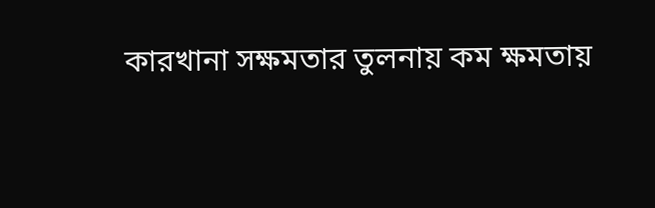কারখানা সক্ষমতার তুলনায় কম ক্ষমতায়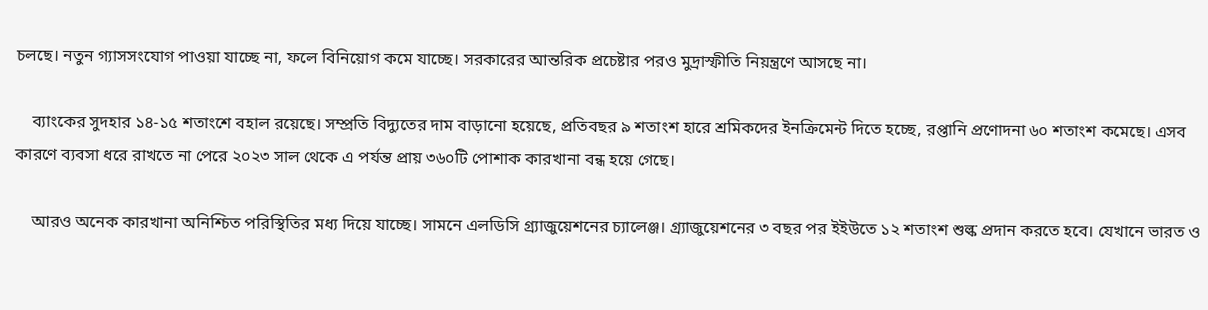চলছে। নতুন গ্যাসসংযোগ পাওয়া যাচ্ছে না, ফলে বিনিয়োগ কমে যাচ্ছে। সরকারের আন্তরিক প্রচেষ্টার পরও মুদ্রাস্ফীতি নিয়ন্ত্রণে আসছে না।

    ব্যাংকের সুদহার ১৪-১৫ শতাংশে বহাল রয়েছে। সম্প্রতি বিদ্যুতের দাম বাড়ানো হয়েছে, প্রতিবছর ৯ শতাংশ হারে শ্রমিকদের ইনক্রিমেন্ট দিতে হচ্ছে, রপ্তানি প্রণোদনা ৬০ শতাংশ কমেছে। এসব কারণে ব্যবসা ধরে রাখতে না পেরে ২০২৩ সাল থেকে এ পর্যন্ত প্রায় ৩৬০টি পোশাক কারখানা বন্ধ হয়ে গেছে।

    আরও অনেক কারখানা অনিশ্চিত পরিস্থিতির মধ্য দিয়ে যাচ্ছে। সামনে এলডিসি গ্র্যাজুয়েশনের চ্যালেঞ্জ। গ্র্যাজুয়েশনের ৩ বছর পর ইইউতে ১২ শতাংশ শুল্ক প্রদান করতে হবে। যেখানে ভারত ও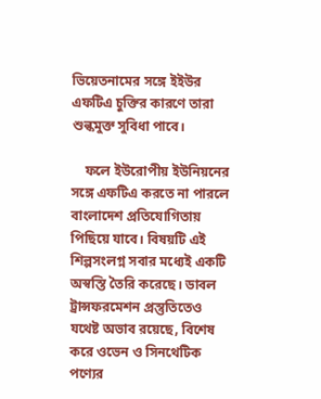ভিয়েতনামের সঙ্গে ইইউর এফটিএ চুক্তির কারণে তারা শুল্কমুক্ত সুবিধা পাবে।

    ফলে ইউরোপীয় ইউনিয়নের সঙ্গে এফটিএ করতে না পারলে বাংলাদেশ প্রতিযোগিতায় পিছিয়ে যাবে। বিষয়টি এই শিল্পসংলগ্ন সবার মধ্যেই একটি অস্বস্তি তৈরি করেছে। ডাবল ট্রান্সফরমেশন প্রস্তুতিতেও যথেষ্ট অভাব রয়েছে, বিশেষ করে ওভেন ও সিনথেটিক পণ্যের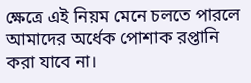ক্ষেত্রে এই নিয়ম মেনে চলতে পারলে আমাদের অর্ধেক পোশাক রপ্তানি করা যাবে না।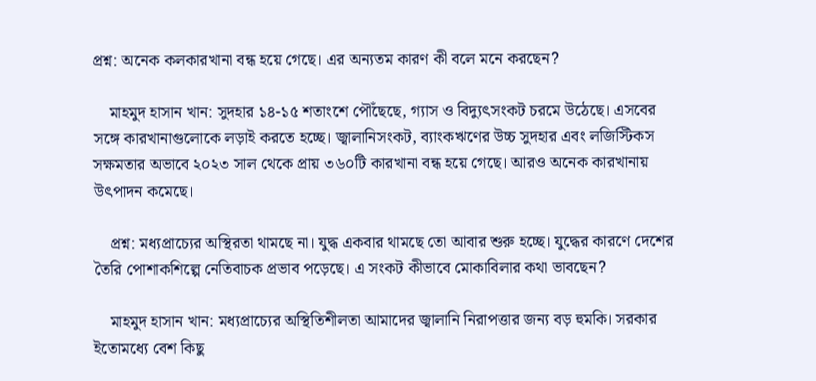প্রশ্ন: অনেক কলকারখানা বন্ধ হয়ে গেছে। এর অন্যতম কারণ কী বলে মনে করছেন?

    মাহমুদ হাসান খান: সুদহার ১৪-১৫ শতাংশে পৌঁছেছে, গ্যাস ও বিদ্যুৎসংকট চরমে উঠেছে। এসবের সঙ্গে কারখানাগুলোকে লড়াই করতে হচ্ছে। জ্বালানিসংকট, ব্যাংকঋণের উচ্চ সুদহার এবং লজিস্টিকস সক্ষমতার অভাবে ২০২৩ সাল থেকে প্রায় ৩৬০টি কারখানা বন্ধ হয়ে গেছে। আরও অনেক কারখানায় উৎপাদন কমেছে।

    প্রশ্ন: মধ্যপ্রাচ্যের অস্থিরতা থামছে না। যুদ্ধ একবার থামছে তো আবার শুরু হচ্ছে। যুদ্ধের কারণে দেশের তৈরি পোশাকশিল্পে নেতিবাচক প্রভাব পড়েছে। এ সংকট কীভাবে মোকাবিলার কথা ভাবছেন?

    মাহমুদ হাসান খান: মধ্যপ্রাচ্যের অস্থিতিশীলতা আমাদের জ্বালানি নিরাপত্তার জন্য বড় হুমকি। সরকার ইতোমধ্যে বেশ কিছু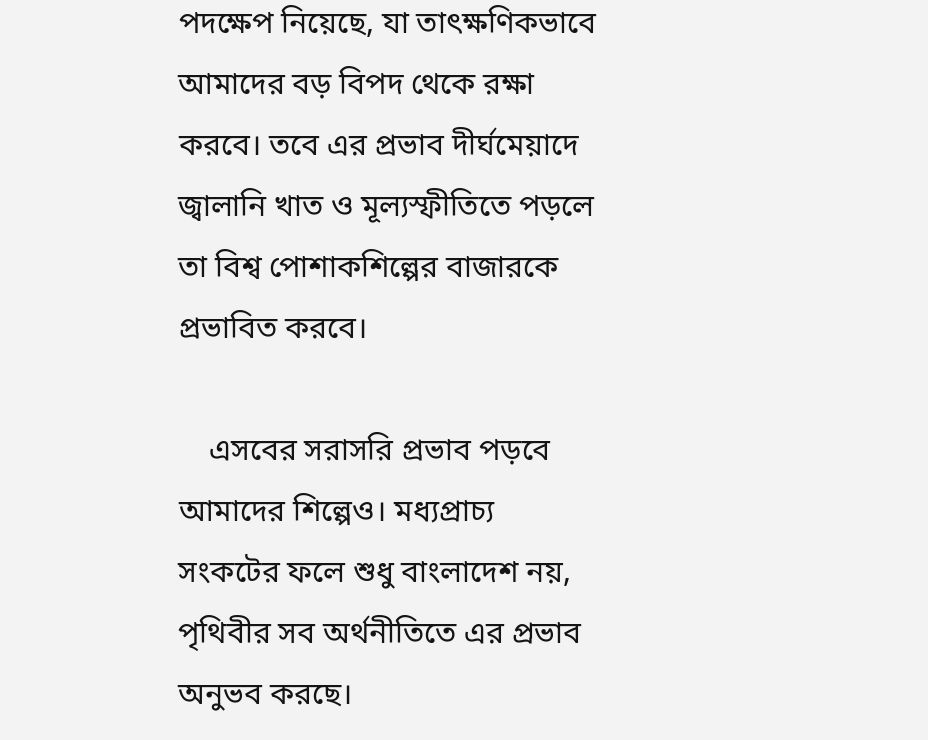পদক্ষেপ নিয়েছে, যা তাৎক্ষণিকভাবে আমাদের বড় বিপদ থেকে রক্ষা করবে। তবে এর প্রভাব দীর্ঘমেয়াদে জ্বালানি খাত ও মূল্যস্ফীতিতে পড়লে তা বিশ্ব পোশাকশিল্পের বাজারকে প্রভাবিত করবে।

    এসবের সরাসরি প্রভাব পড়বে আমাদের শিল্পেও। মধ্যপ্রাচ্য সংকটের ফলে শুধু বাংলাদেশ নয়, পৃথিবীর সব অর্থনীতিতে এর প্রভাব অনুভব করছে।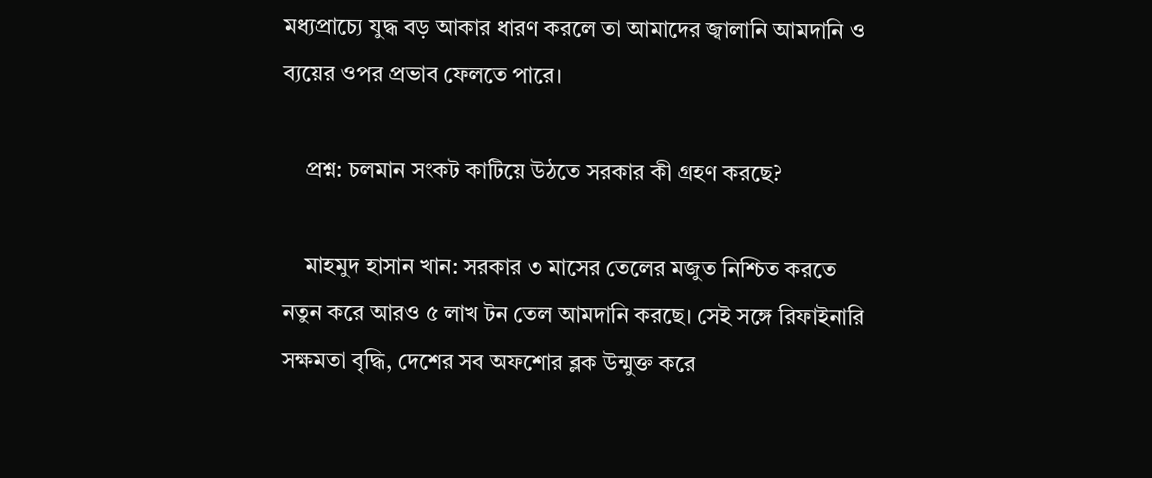মধ্যপ্রাচ্যে যুদ্ধ বড় আকার ধারণ করলে তা আমাদের জ্বালানি আমদানি ও ব্যয়ের ওপর প্রভাব ফেলতে পারে।

    প্রশ্ন: চলমান সংকট কাটিয়ে উঠতে সরকার কী গ্রহণ করছে?

    মাহমুদ হাসান খান: সরকার ৩ মাসের তেলের মজুত নিশ্চিত করতে নতুন করে আরও ৫ লাখ টন তেল আমদানি করছে। সেই সঙ্গে রিফাইনারি সক্ষমতা বৃদ্ধি, দেশের সব অফশোর ব্লক উন্মুক্ত করে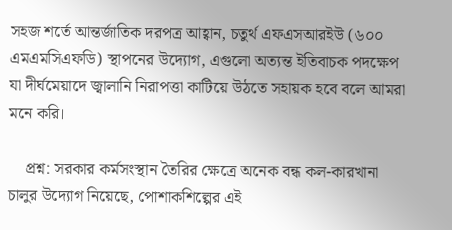সহজ শর্তে আন্তর্জাতিক দরপত্র আহ্বান, চতুর্থ এফএসআরইউ (৬০০ এমএমসিএফডি) স্থাপনের উদ্যোগ, এগুলো অত্যন্ত ইতিবাচক পদক্ষেপ যা দীর্ঘমেয়াদে জ্বালানি নিরাপত্তা কাটিয়ে উঠতে সহায়ক হবে বলে আমরা মনে করি।

    প্রশ্ন: সরকার কর্মসংস্থান তৈরির ক্ষেত্রে অনেক বন্ধ কল-কারখানা চালুর উদ্যোগ নিয়েছে, পোশাকশিল্পের এই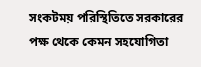সংকটময় পরিস্থিতিতে সরকারের পক্ষ থেকে কেমন সহযোগিতা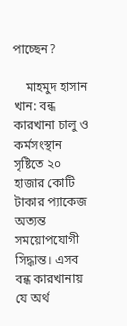পাচ্ছেন?

    মাহমুদ হাসান খান: বন্ধ কারখানা চালু ও কর্মসংস্থান সৃষ্টিতে ২০ হাজার কোটি টাকার প্যাকেজ অত্যন্ত সময়োপযোগী সিদ্ধান্ত। এসব বন্ধ কারখানায় যে অর্থ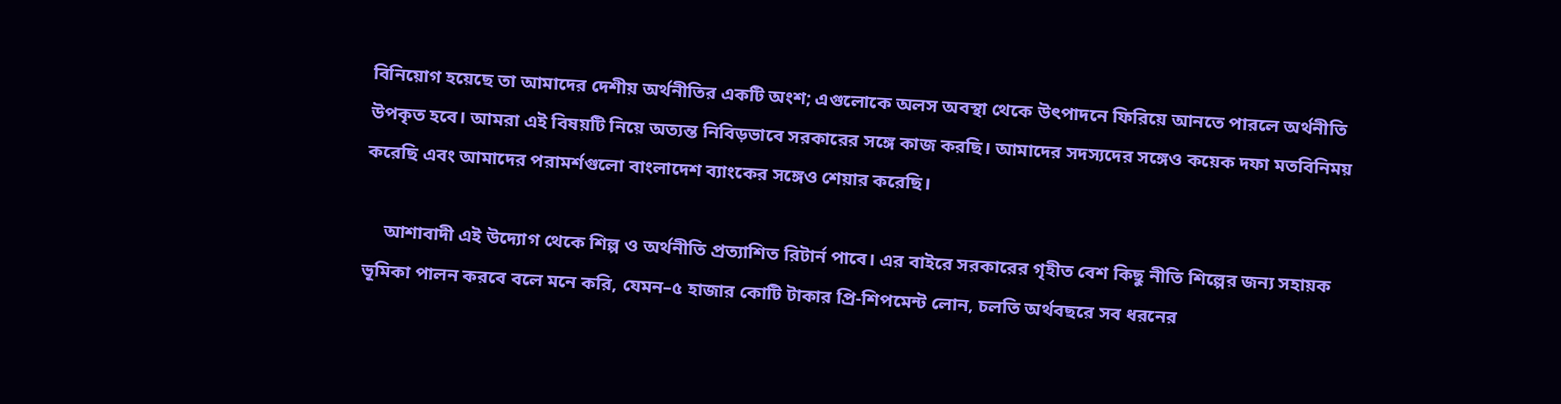বিনিয়োগ হয়েছে তা আমাদের দেশীয় অর্থনীতির একটি অংশ; এগুলোকে অলস অবস্থা থেকে উৎপাদনে ফিরিয়ে আনতে পারলে অর্থনীতি উপকৃত হবে। আমরা এই বিষয়টি নিয়ে অত্যন্ত নিবিড়ভাবে সরকারের সঙ্গে কাজ করছি। আমাদের সদস্যদের সঙ্গেও কয়েক দফা মতবিনিময় করেছি এবং আমাদের পরামর্শগুলো বাংলাদেশ ব্যাংকের সঙ্গেও শেয়ার করেছি।

    আশাবাদী এই উদ্যোগ থেকে শিল্প ও অর্থনীতি প্রত্যাশিত রিটার্ন পাবে। এর বাইরে সরকারের গৃহীত বেশ কিছু নীতি শিল্পের জন্য সহায়ক ভূমিকা পালন করবে বলে মনে করি, যেমন–৫ হাজার কোটি টাকার প্রি-শিপমেন্ট লোন, চলতি অর্থবছরে সব ধরনের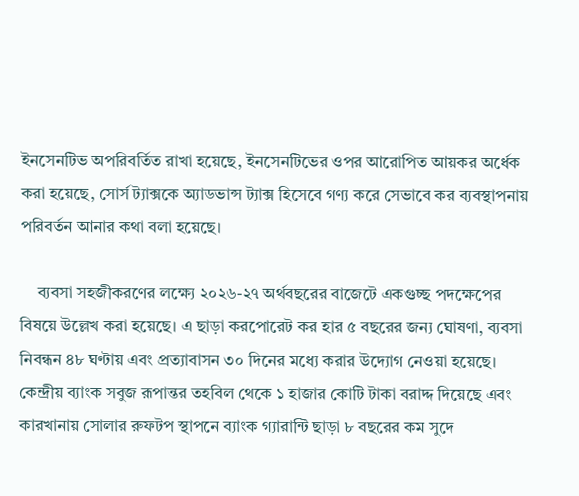ইনসেনটিভ অপরিবর্তিত রাখা হয়েছে, ইনসেনটিভের ওপর আরোপিত আয়কর অর্ধেক করা হয়েছে, সোর্স ট্যাক্সকে অ্যাডভান্স ট্যাক্স হিসেবে গণ্য করে সেভাবে কর ব্যবস্থাপনায় পরিবর্তন আনার কথা বলা হয়েছে।

    ব্যবসা সহজীকরণের লক্ষ্যে ২০২৬-২৭ অর্থবছরের বাজেটে একগুচ্ছ পদক্ষেপের বিষয়ে উল্লেখ করা হয়েছে। এ ছাড়া করপোরেট কর হার ৫ বছরের জন্য ঘোষণা, ব্যবসা নিবন্ধন ৪৮ ঘণ্টায় এবং প্রত্যাবাসন ৩০ দিনের মধ্যে করার উদ্যোগ নেওয়া হয়েছে। কেন্দ্রীয় ব্যাংক সবুজ রূপান্তর তহবিল থেকে ১ হাজার কোটি টাকা বরাদ্দ দিয়েছে এবং কারখানায় সোলার রুফটপ স্থাপনে ব্যাংক গ্যারান্টি ছাড়া ৮ বছরের কম সুদে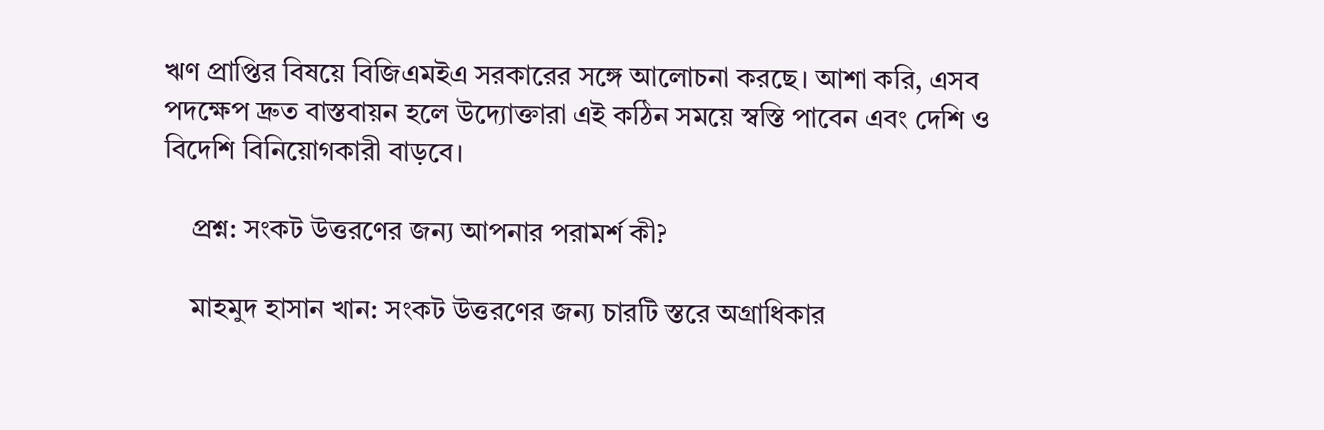ঋণ প্রাপ্তির বিষয়ে বিজিএমইএ সরকারের সঙ্গে আলোচনা করছে। আশা করি, এসব পদক্ষেপ দ্রুত বাস্তবায়ন হলে উদ্যোক্তারা এই কঠিন সময়ে স্বস্তি পাবেন এবং দেশি ও বিদেশি বিনিয়োগকারী বাড়বে।

    প্রশ্ন: সংকট উত্তরণের জন্য আপনার পরামর্শ কী?

    মাহমুদ হাসান খান: সংকট উত্তরণের জন্য চারটি স্তরে অগ্রাধিকার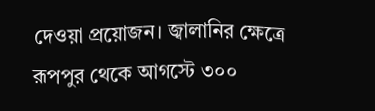দেওয়া প্রয়োজন। জ্বালানির ক্ষেত্রে রূপপুর থেকে আগস্টে ৩০০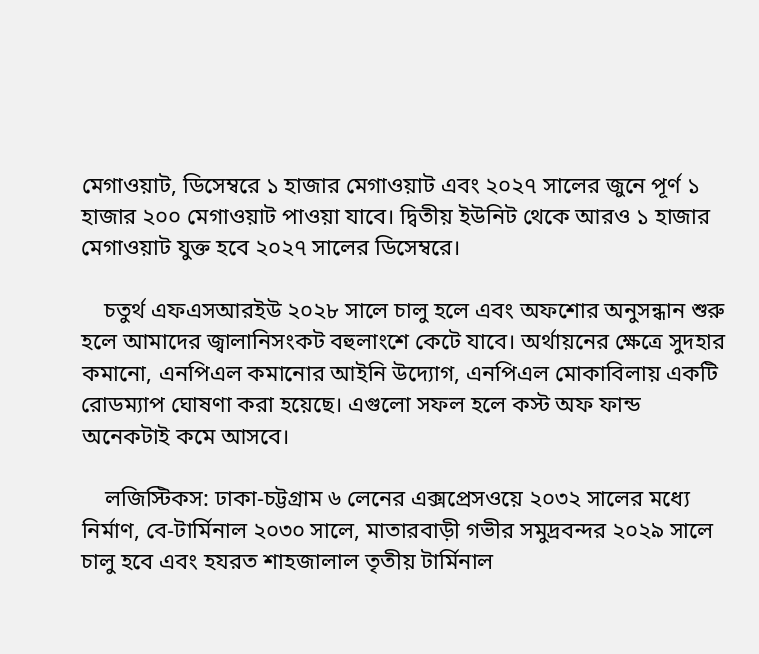মেগাওয়াট, ডিসেম্বরে ১ হাজার মেগাওয়াট এবং ২০২৭ সালের জুনে পূর্ণ ১ হাজার ২০০ মেগাওয়াট পাওয়া যাবে। দ্বিতীয় ইউনিট থেকে আরও ১ হাজার মেগাওয়াট যুক্ত হবে ২০২৭ সালের ডিসেম্বরে।

    চতুর্থ এফএসআরইউ ২০২৮ সালে চালু হলে এবং অফশোর অনুসন্ধান শুরু হলে আমাদের জ্বালানিসংকট বহুলাংশে কেটে যাবে। অর্থায়নের ক্ষেত্রে সুদহার কমানো, এনপিএল কমানোর আইনি উদ্যোগ, এনপিএল মোকাবিলায় একটি রোডম্যাপ ঘোষণা করা হয়েছে। এগুলো সফল হলে কস্ট অফ ফান্ড অনেকটাই কমে আসবে।

    লজিস্টিকস: ঢাকা-চট্টগ্রাম ৬ লেনের এক্সপ্রেসওয়ে ২০৩২ সালের মধ্যে নির্মাণ, বে-টার্মিনাল ২০৩০ সালে, মাতারবাড়ী গভীর সমুদ্রবন্দর ২০২৯ সালে চালু হবে এবং হযরত শাহজালাল তৃতীয় টার্মিনাল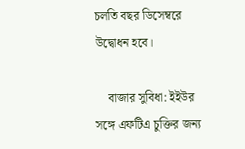চলতি বছর ডিসেম্বরে উদ্বোধন হবে।

    বাজার সুবিধা: ইইউর সঙ্গে এফটিএ চুক্তির জন্য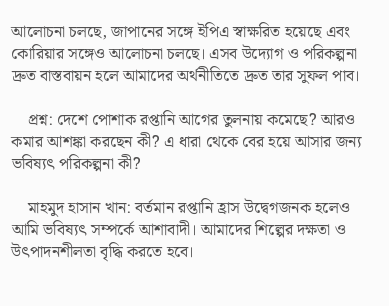আলোচনা চলছে, জাপানের সঙ্গে ইপিএ স্বাক্ষরিত হয়েছে এবং কোরিয়ার সঙ্গেও আলোচনা চলছে। এসব উদ্যোগ ও পরিকল্পনা দ্রুত বাস্তবায়ন হলে আমাদের অর্থনীতিতে দ্রুত তার সুফল পাব।

    প্রশ্ন: দেশে পোশাক রপ্তানি আগের তুলনায় কমেছে? আরও কমার আশঙ্কা করছেন কী? এ ধারা থেকে বের হয়ে আসার জন্য ভবিষ্যৎ পরিকল্পনা কী?

    মাহমুদ হাসান খান: বর্তমান রপ্তানি হ্রাস উদ্বেগজনক হলেও আমি ভবিষ্যৎ সম্পর্কে আশাবাদী। আমাদের শিল্পের দক্ষতা ও উৎপাদনশীলতা বৃদ্ধি করতে হবে।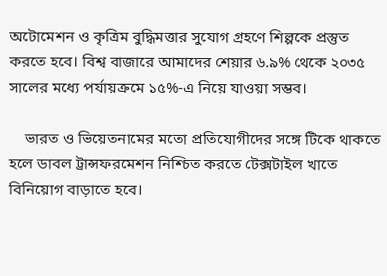অটোমেশন ও কৃত্রিম বুদ্ধিমত্তার সুযোগ গ্রহণে শিল্পকে প্রস্তুত করতে হবে। বিশ্ব বাজারে আমাদের শেয়ার ৬.৯% থেকে ২০৩৫ সালের মধ্যে পর্যায়ক্রমে ১৫%-এ নিয়ে যাওয়া সম্ভব।

    ভারত ও ভিয়েতনামের মতো প্রতিযোগীদের সঙ্গে টিকে থাকতে হলে ডাবল ট্রান্সফরমেশন নিশ্চিত করতে টেক্সটাইল খাতে বিনিয়োগ বাড়াতে হবে।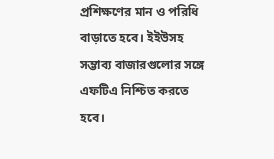প্রশিক্ষণের মান ও পরিধি বাড়াতে হবে। ইইউসহ সম্ভাব্য বাজারগুলোর সঙ্গে এফটিএ নিশ্চিত করতে হবে।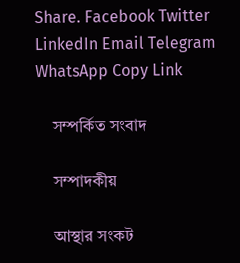Share. Facebook Twitter LinkedIn Email Telegram WhatsApp Copy Link

    সম্পর্কিত সংবাদ

    সম্পাদকীয়

    আস্থার সংকট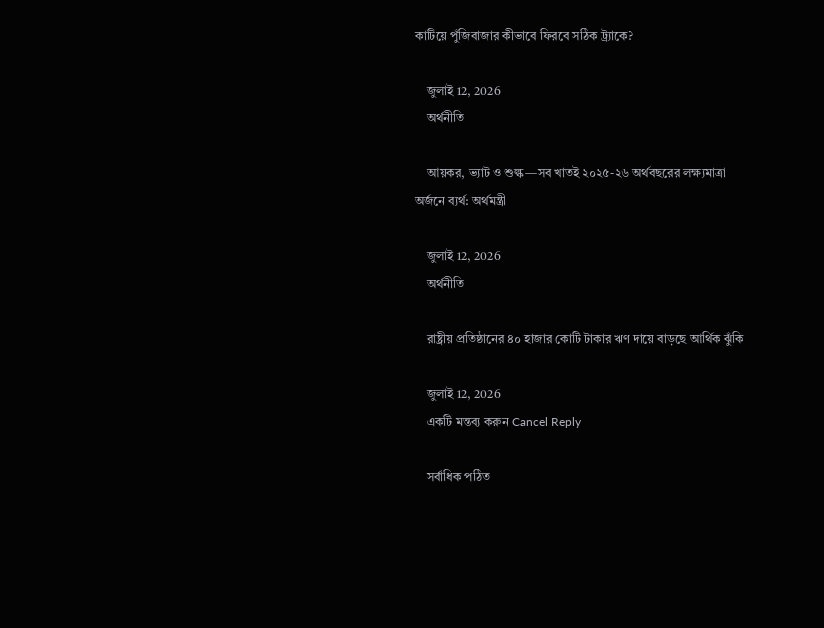কাটিয়ে পুঁজিবাজার কীভাবে ফিরবে সঠিক ট্র্যাকে?

    জুলাই 12, 2026
    অর্থনীতি

    আয়কর, ভ্যাট ও শুল্ক—সব খাতই ২০২৫-২৬ অর্থবছরের লক্ষ্যমাত্রা অর্জনে ব্যর্থ: অর্থমন্ত্রী

    জুলাই 12, 2026
    অর্থনীতি

    রাষ্ট্রীয় প্রতিষ্ঠানের ৪০ হাজার কোটি টাকার ঋণ দায়ে বাড়ছে আর্থিক ঝুঁকি

    জুলাই 12, 2026
    একটি মন্তব্য করুন Cancel Reply

    সর্বাধিক পঠিত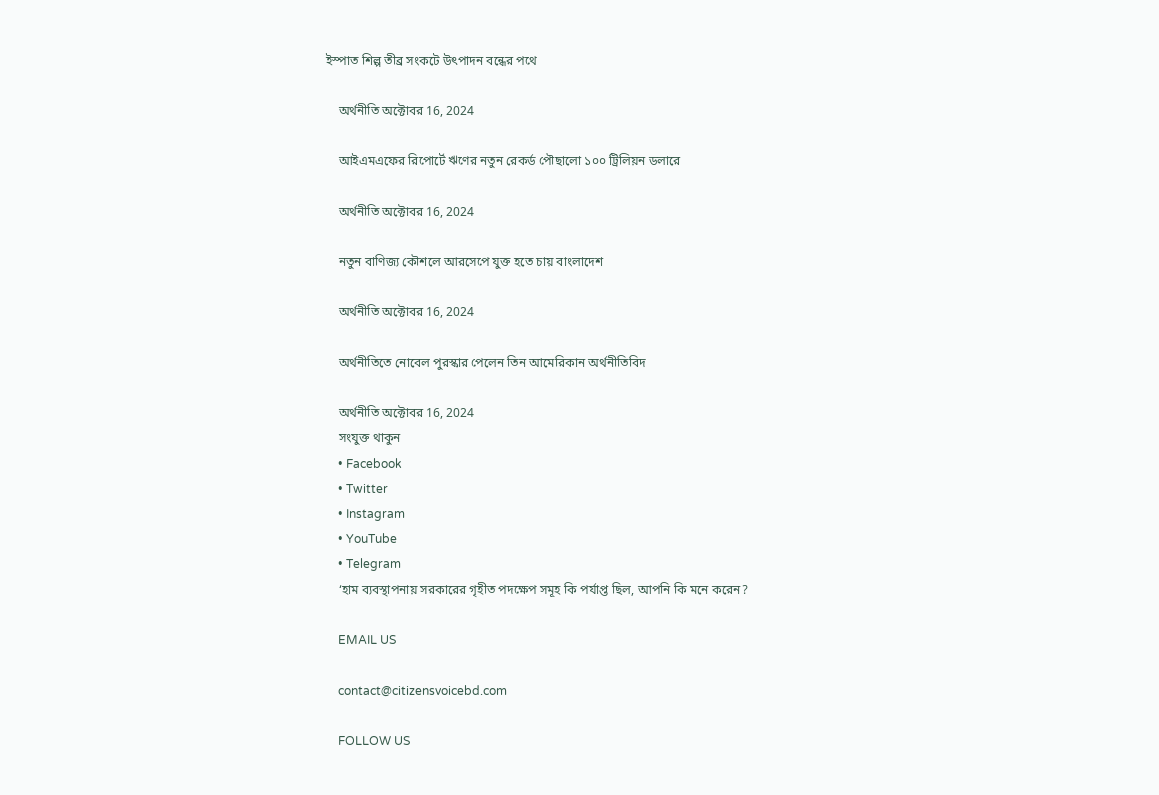ইস্পাত শিল্প তীব্র সংকটে উৎপাদন বন্ধের পথে

    অর্থনীতি অক্টোবর 16, 2024

    আইএমএফের রিপোর্টে ঋণের নতুন রেকর্ড পৌছালো ১০০ ট্রিলিয়ন ডলারে

    অর্থনীতি অক্টোবর 16, 2024

    নতুন বাণিজ্য কৌশলে আরসেপে যুক্ত হতে চায় বাংলাদেশ

    অর্থনীতি অক্টোবর 16, 2024

    অর্থনীতিতে নোবেল পুরস্কার পেলেন তিন আমেরিকান অর্থনীতিবিদ

    অর্থনীতি অক্টোবর 16, 2024
    সংযুক্ত থাকুন
    • Facebook
    • Twitter
    • Instagram
    • YouTube
    • Telegram
    ‘হাম ব্যবস্থাপনায় সরকারের গৃহীত পদক্ষেপ সমূহ কি পর্যাপ্ত ছিল, আপনি কি মনে করেন?

    EMAIL US

    contact@citizensvoicebd.com

    FOLLOW US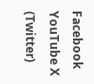Facebook YouTube X (Twitter)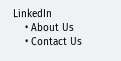LinkedIn
    • About Us
    • Contact Us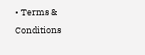• Terms & Conditions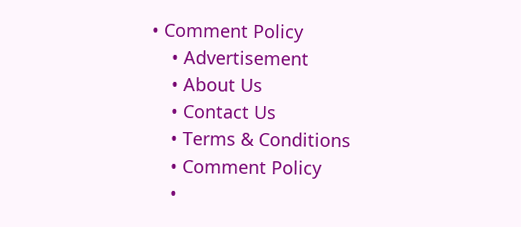• Comment Policy
    • Advertisement
    • About Us
    • Contact Us
    • Terms & Conditions
    • Comment Policy
    •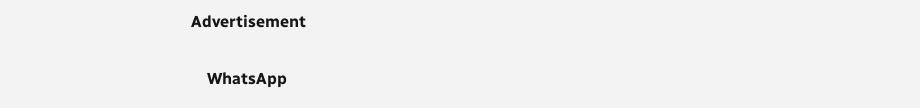Advertisement

    WhatsApp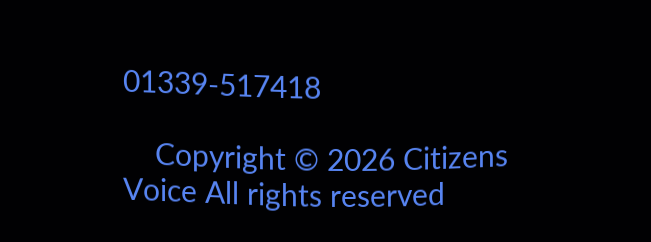01339-517418

    Copyright © 2026 Citizens Voice All rights reserved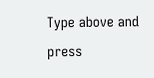Type above and press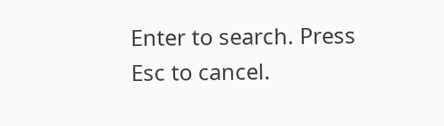Enter to search. Press Esc to cancel.